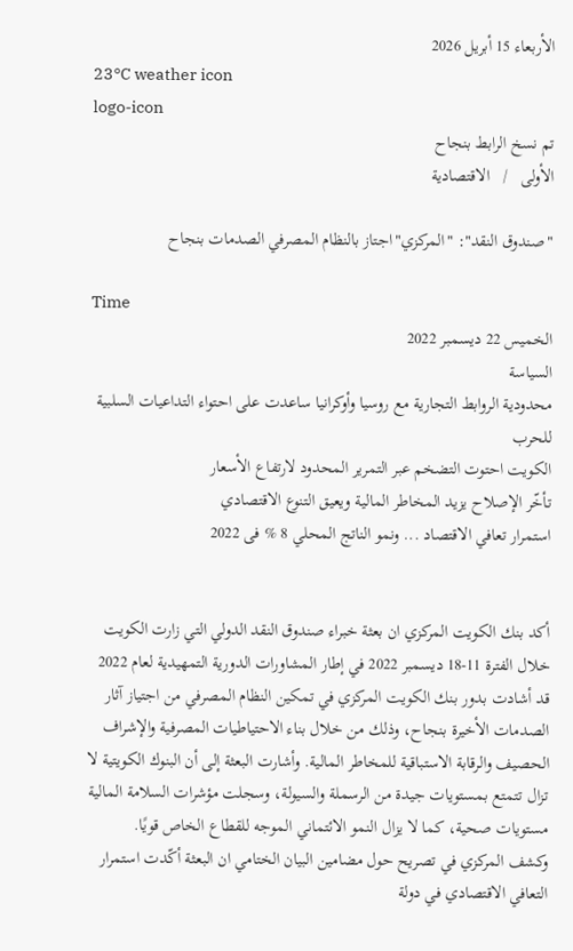الأربعاء 15 أبريل 2026
23°C weather icon
logo-icon
تم نسخ الرابط بنجاح
الأولى   /   الاقتصادية

"صندوق النقد": "المركزي"اجتاز بالنظام المصرفي الصدمات بنجاح

Time
الخميس 22 ديسمبر 2022
السياسة
محدودية الروابط التجارية مع روسيا وأوكرانيا ساعدت على احتواء التداعيات السلبية للحرب
الكويت احتوت التضخم عبر التمرير المحدود لارتفاع الأسعار
تأخّر الإصلاح يزيد المخاطر المالية ويعيق التنوع الاقتصادي
استمرار تعافي الاقتصاد ... ونمو الناتج المحلي 8 % فى 2022


أكد بنك الكويت المركزي ان بعثة خبراء صندوق النقد الدولي التي زارت الكويت خلال الفترة 11-18 ديسمبر 2022 في إطار المشاورات الدورية التمهيدية لعام 2022 قد أشادت بدور بنك الكويت المركزي في تمكين النظام المصرفي من اجتياز آثار الصدمات الأخيرة بنجاح، وذلك من خلال بناء الاحتياطيات المصرفية والإشراف الحصيف والرقابة الاستباقية للمخاطر المالية. وأشارت البعثة إلى أن البنوك الكويتية لا تزال تتمتع بمستويات جيدة من الرسملة والسيولة، وسجلت مؤشرات السلامة المالية مستويات صحية، كما لا يزال النمو الائتماني الموجه للقطاع الخاص قويًا.
وكشف المركزي في تصريح حول مضامين البيان الختامي ان البعثة أكّدت استمرار التعافي الاقتصادي في دولة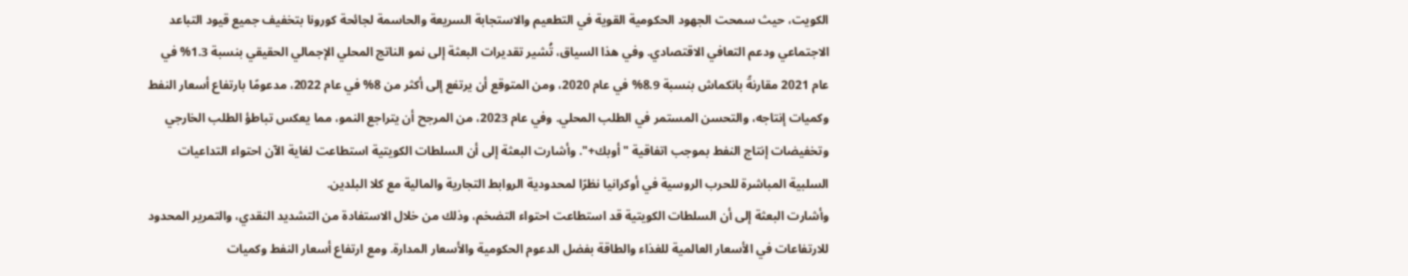الكويت، حيث سمحت الجهود الحكومية القوية في التطعيم والاستجابة السريعة والحاسمة لجائحة كورونا بتخفيف جميع قيود التباعد الاجتماعي ودعم التعافي الاقتصادي. وفي هذا السياق، تُشير تقديرات البعثة إلى نمو الناتج المحلي الإجمالي الحقيقي بنسبة 1.3% في عام 2021 مقارنةً بانكماش بنسبة 8.9% في عام 2020، ومن المتوقع أن يرتفع إلى أكثر من 8% في عام 2022، مدعومًا بارتفاع أسعار النفط وكميات إنتاجه، والتحسن المستمر في الطلب المحلي. وفي عام 2023، من المرجح أن يتراجع النمو، مما يعكس تباطؤ الطلب الخارجي وتخفيضات إنتاج النفط بموجب اتفاقية "أوبك+". وأشارت البعثة إلى أن السلطات الكويتية استطاعت لغاية الآن احتواء التداعيات السلبية المباشرة للحرب الروسية في أوكرانيا نظرًا لمحدودية الروابط التجارية والمالية مع كلا البلدين.
وأشارت البعثة إلى أن السلطات الكويتية قد استطاعت احتواء التضخم، وذلك من خلال الاستفادة من التشديد النقدي، والتمرير المحدود للارتفاعات في الأسعار العالمية للغذاء والطاقة بفضل الدعوم الحكومية والأسعار المدارة. ومع ارتفاع أسعار النفط وكميات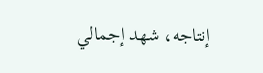إنتاجه، شهد إجمالي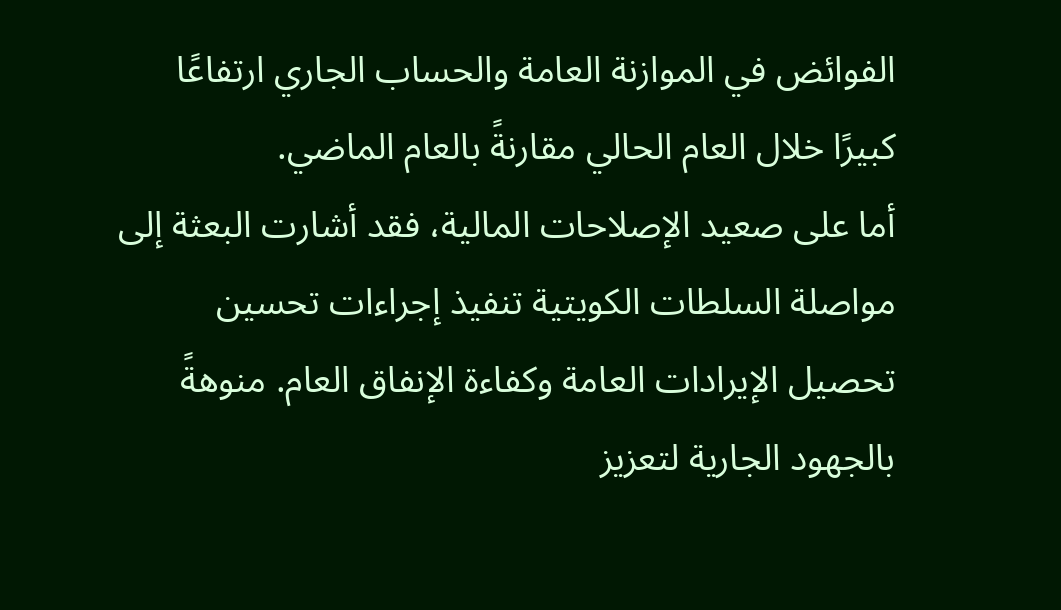الفوائض في الموازنة العامة والحساب الجاري ارتفاعًا كبيرًا خلال العام الحالي مقارنةً بالعام الماضي.
أما على صعيد الإصلاحات المالية، فقد أشارت البعثة إلى مواصلة السلطات الكويتية تنفيذ إجراءات تحسين تحصيل الإيرادات العامة وكفاءة الإنفاق العام. منوهةً بالجهود الجارية لتعزيز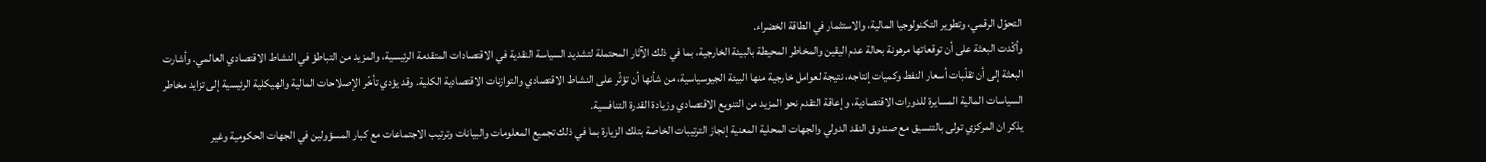التحوّل الرقمي، وتطوير التكنولوجيا المالية، والاستثمار في الطاقة الخضراء.
وأكّدت البعثة على أن توقعاتها مرهونة بحالة عدم اليقين والمخاطر المحيطة بالبيئة الخارجية، بما في ذلك الآثار المحتملة لتشديد السياسة النقدية في الاقتصادات المتقدمة الرئيسية، والمزيد من التباطؤ في النشاط الاقتصادي العالمي. وأشارت البعثة إلى أن تقلّبات أسعار النفط وكميات إنتاجه، نتيجة لعوامل خارجية منها البيئة الجيوسياسية، من شأنها أن تؤثّر على النشاط الاقتصادي والتوازنات الاقتصادية الكلية. وقد يؤدي تأخّر الإصلاحات المالية والهيكلية الرئيسية إلى تزايد مخاطر السياسات المالية المسايرة للدورات الاقتصادية، وإعاقة التقدم نحو المزيد من التنويع الاقتصادي وزيادة القدرة التنافسية.
يذكر ان المركزي تولى بالتنسيق مع صندوق النقد الدولي والجهات المحلية المعنية إنجاز الترتيبات الخاصة بتلك الزيارة بما في ذلك تجميع المعلومات والبيانات وترتيب الاجتماعات مع كبار المسؤولين في الجهات الحكومية وغير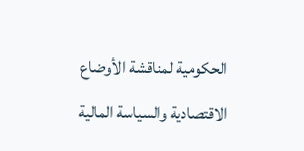الحكومية لمناقشة الأوضاع الاقتصادية والسياسة المالية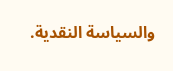والسياسة النقدية.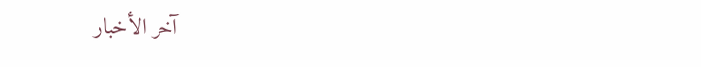آخر الأخبار